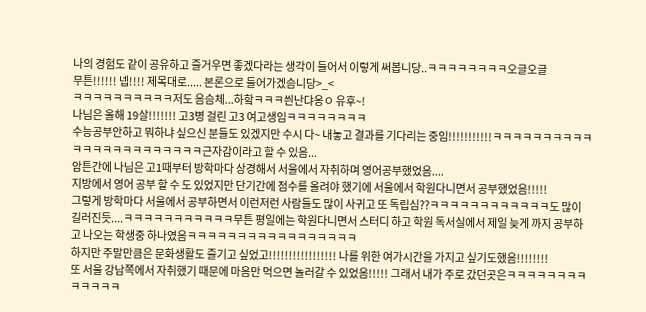나의 경험도 같이 공유하고 즐거우면 좋겠다라는 생각이 들어서 이렇게 써봅니당..ㅋㅋㅋㅋㅋㅋㅋㅋ오글오글
무튼!!!!!! 넵!!!! 제목대로..... 본론으로 들어가겠슴니당>_<
ㅋㅋㅋㅋㅋㅋㅋㅋㅋㅋ저도 음슴체...하핰ㅋㅋㅋ씐난댜옹ㅇ 유후~!
나님은 올해 19살!!!!!!! 고3병 걸린 고3 여고생임ㅋㅋㅋㅋㅋㅋㅋㅋ
수능공부안하고 뭐하냐 싶으신 분들도 있겠지만 수시 다~ 내놓고 결과를 기다리는 중임!!!!!!!!!!!ㅋㅋㅋㅋㅋㅋㅋㅋㅋㅋㅋㅋㅋㅋㅋㅋㅋㅋㅋㅋㅋㅋㅋ근자감이라고 할 수 있음...
암튼간에 나님은 고1때부터 방학마다 상경해서 서울에서 자취하며 영어공부했었음....
지방에서 영어 공부 할 수 도 있었지만 단기간에 점수를 올려야 했기에 서울에서 학원다니면서 공부했었음!!!!!
그렇게 방학마다 서울에서 공부하면서 이런저런 사람들도 많이 사귀고 또 독립심??ㅋㅋㅋㅋㅋㅋㅋㅋㅋㅋㅋㅋ도 많이 길러진듯....ㅋㅋㅋㅋㅋㅋㅋㅋㅋㅋㅋ무튼 평일에는 학원다니면서 스터디 하고 학원 독서실에서 제일 늦게 까지 공부하고 나오는 학생중 하나였음ㅋㅋㅋㅋㅋㅋㅋㅋㅋㅋㅋㅋㅋㅋㅋㅋㅋ
하지만 주말만큼은 문화생활도 즐기고 싶었고!!!!!!!!!!!!!!!!! 나를 위한 여가시간을 가지고 싶기도했음!!!!!!!!
또 서울 강남쪽에서 자취했기 때문에 마음만 먹으면 놀러갈 수 있었음!!!!! 그래서 내가 주로 갔던곳은ㅋㅋㅋㅋㅋㅋㅋㅋㅋㅋㅋㅋㅋ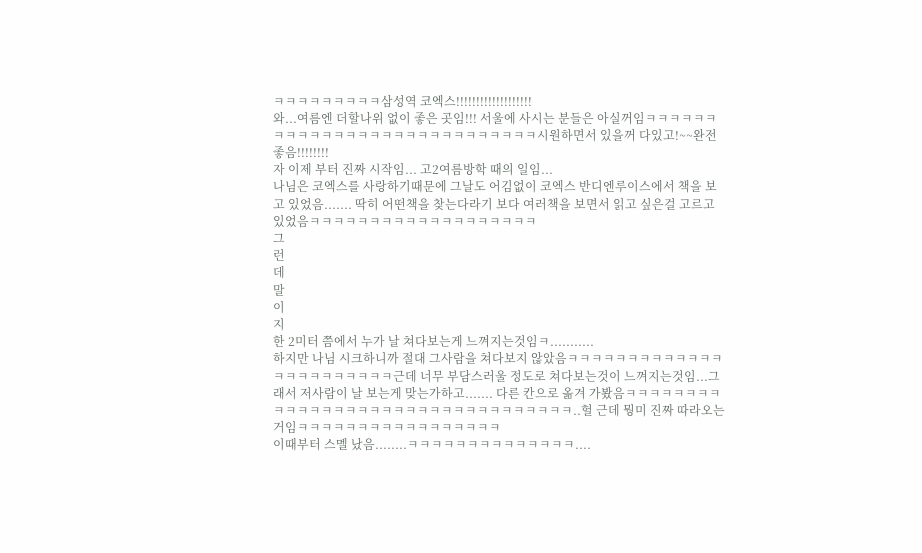ㅋㅋㅋㅋㅋㅋㅋㅋㅋ삼성역 코엑스!!!!!!!!!!!!!!!!!!!
와...여름엔 더할나위 없이 좋은 곳임!!! 서울에 사시는 분들은 아실꺼임ㅋㅋㅋㅋㅋㅋㅋㅋㅋㅋㅋㅋㅋㅋㅋㅋㅋㅋㅋㅋㅋㅋㅋㅋㅋㅋㅋㅋ시원하면서 있을꺼 다있고!~~완전좋음!!!!!!!!
자 이제 부터 진짜 시작임... 고2여름방학 때의 일임...
나님은 코엑스를 사랑하기때문에 그날도 어김없이 코엑스 반디엔루이스에서 책을 보고 있었음....... 딱히 어떤책을 찾는다라기 보다 여러책을 보면서 읽고 싶은걸 고르고 있었음ㅋㅋㅋㅋㅋㅋㅋㅋㅋㅋㅋㅋㅋㅋㅋㅋㅋㅋㅋ
그
런
데
말
이
지
한 2미터 쯤에서 누가 날 쳐다보는게 느껴지는것임ㅋ...........
하지만 나님 시크하니까 절대 그사람을 쳐다보지 않았음ㅋㅋㅋㅋㅋㅋㅋㅋㅋㅋㅋㅋㅋㅋㅋㅋㅋㅋㅋㅋㅋㅋㅋ근데 너무 부담스러울 정도로 쳐다보는것이 느껴지는것임...그래서 저사람이 날 보는게 맞는가하고....... 다른 칸으로 옮겨 가봤음ㅋㅋㅋㅋㅋㅋㅋㅋㅋㅋㅋㅋㅋㅋㅋㅋㅋㅋㅋㅋㅋㅋㅋㅋㅋㅋㅋㅋㅋㅋㅋㅋㅋ..헐 근데 뭥미 진짜 따라오는거임ㅋㅋㅋㅋㅋㅋㅋㅋㅋㅋㅋㅋㅋㅋㅋㅋㅋ
이때부터 스멜 났음........ㅋㅋㅋㅋㅋㅋㅋㅋㅋㅋㅋㅋㅋㅋ....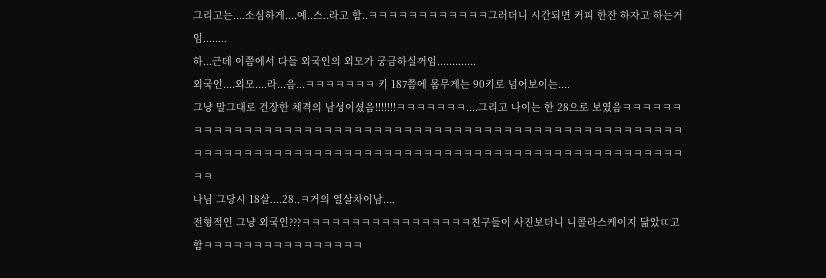그리고는....소심하게....예..스..라고 함..ㅋㅋㅋㅋㅋㅋㅋㅋㅋㅋㅋㅋ그러더니 시간되면 커피 한잔 하자고 하는거임........
하...근데 이쯤에서 다들 외국인의 외모가 궁금하실꺼임.............
외국인....외모....라...음...ㅋㅋㅋㅋㅋㅋㅋ 키 187쯤에 몸무게는 90키로 넘어보이는....
그냥 말그대로 건장한 체격의 남성이셨음!!!!!!!ㅋㅋㅋㅋㅋㅋㅋ....그리고 나이는 한 28으로 보였음ㅋㅋㅋㅋㅋㅋㅋㅋㅋㅋㅋㅋㅋㅋㅋㅋㅋㅋㅋㅋㅋㅋㅋㅋㅋㅋㅋㅋㅋㅋㅋㅋㅋㅋㅋㅋㅋㅋㅋㅋㅋㅋㅋㅋㅋㅋㅋㅋㅋㅋㅋㅋㅋㅋㅋㅋㅋㅋㅋㅋㅋㅋㅋㅋㅋㅋㅋㅋㅋㅋㅋㅋㅋㅋㅋㅋㅋㅋㅋㅋㅋㅋㅋㅋㅋㅋㅋㅋㅋㅋㅋㅋㅋㅋㅋㅋㅋㅋㅋㅋㅋㅋㅋㅋㅋㅋ
나님 그당시 18살....28..ㅋ거의 열살차이남....
전형적인 그냥 외국인???ㅋㅋㅋㅋㅋㅋㅋㅋㅋㅋㅋㅋㅋㅋㅋㅋㅋ친구들이 사진보더니 니콜라스케이지 닮았ㄸ고함ㅋㅋㅋㅋㅋㅋㅋㅋㅋㅋㅋㅋㅋㅋㅋㅋ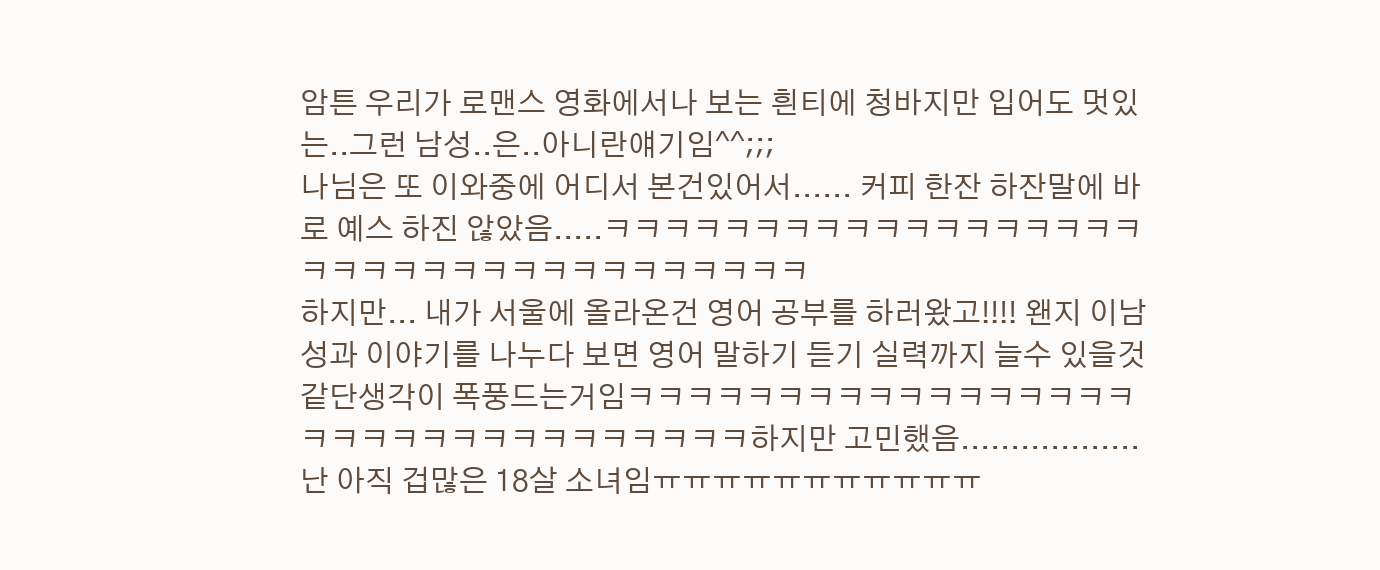암튼 우리가 로맨스 영화에서나 보는 흰티에 청바지만 입어도 멋있는..그런 남성..은..아니란얘기임^^;;;
나님은 또 이와중에 어디서 본건있어서...... 커피 한잔 하잔말에 바로 예스 하진 않았음.....ㅋㅋㅋㅋㅋㅋㅋㅋㅋㅋㅋㅋㅋㅋㅋㅋㅋㅋㅋㅋㅋㅋㅋㅋㅋㅋㅋㅋㅋㅋㅋㅋㅋㅋㅋ
하지만... 내가 서울에 올라온건 영어 공부를 하러왔고!!!! 왠지 이남성과 이야기를 나누다 보면 영어 말하기 듣기 실력까지 늘수 있을것같단생각이 폭풍드는거임ㅋㅋㅋㅋㅋㅋㅋㅋㅋㅋㅋㅋㅋㅋㅋㅋㅋㅋㅋㅋㅋㅋㅋㅋㅋㅋㅋㅋㅋㅋㅋㅋ하지만 고민했음.................. 난 아직 겁많은 18살 소녀임ㅠㅠㅠㅠㅠㅠㅠㅠㅠㅠㅠ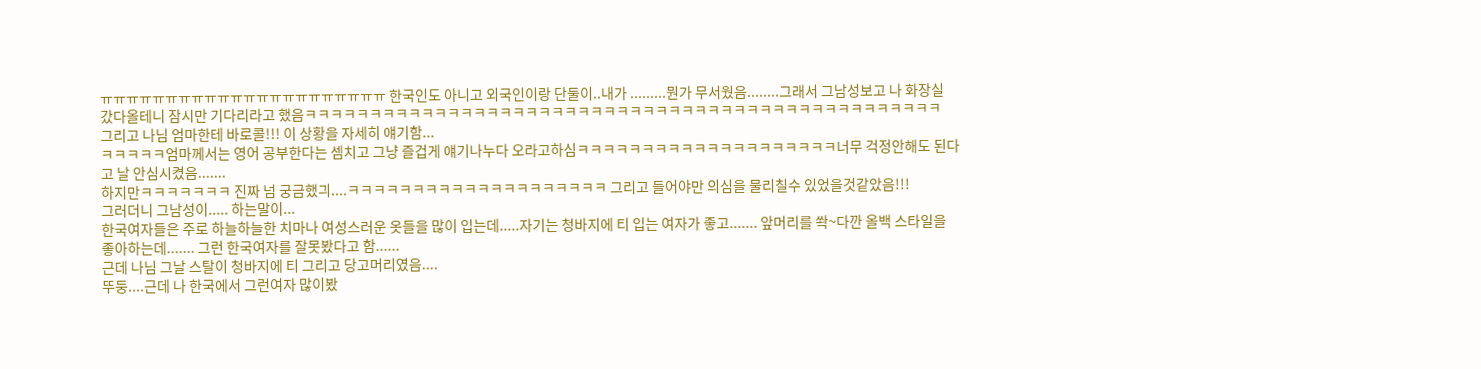ㅠㅠㅠㅠㅠㅠㅠㅠㅠㅠㅠㅠㅠㅠㅠㅠㅠㅠㅠㅠㅠㅠ 한국인도 아니고 외국인이랑 단둘이..내가 .........뭔가 무서웠음........그래서 그남성보고 나 화장실 갔다올테니 잠시만 기다리라고 했음ㅋㅋㅋㅋㅋㅋㅋㅋㅋㅋㅋㅋㅋㅋㅋㅋㅋㅋㅋㅋㅋㅋㅋㅋㅋㅋㅋㅋㅋㅋㅋㅋㅋㅋㅋㅋㅋㅋㅋㅋㅋㅋㅋㅋㅋㅋㅋㅋㅋ
그리고 나님 엄마한테 바로콜!!! 이 상황을 자세히 얘기함...
ㅋㅋㅋㅋㅋ엄마께서는 영어 공부한다는 셈치고 그냥 즐겁게 얘기나누다 오라고하심ㅋㅋㅋㅋㅋㅋㅋㅋㅋㅋㅋㅋㅋㅋㅋㅋㅋㅋㅋㅋ너무 걱정안해도 된다고 날 안심시켰음.......
하지만ㅋㅋㅋㅋㅋㅋㅋ 진짜 넘 궁금했긔....ㅋㅋㅋㅋㅋㅋㅋㅋㅋㅋㅋㅋㅋㅋㅋㅋㅋㅋㅋㅋ 그리고 들어야만 의심을 물리칠수 있었을것같았음!!!
그러더니 그남성이..... 하는말이...
한국여자들은 주로 하늘하늘한 치마나 여성스러운 옷들을 많이 입는데.....자기는 청바지에 티 입는 여자가 좋고....... 앞머리를 쏵~다깐 올백 스타일을 좋아하는데....... 그런 한국여자를 잘못봤다고 함......
근데 나님 그날 스탈이 청바지에 티 그리고 당고머리였음....
뚜둥....근데 나 한국에서 그런여자 많이봤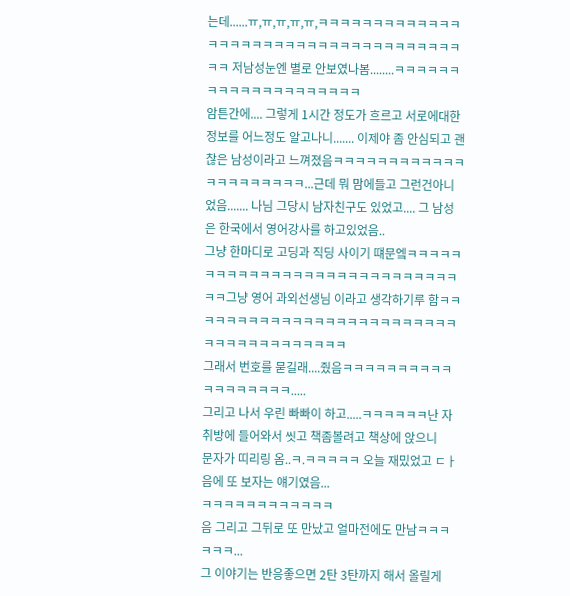는데......ㅠ,ㅠ,ㅠ,ㅠ,ㅠ,ㅋㅋㅋㅋㅋㅋㅋㅋㅋㅋㅋㅋㅋㅋㅋㅋㅋㅋㅋㅋㅋㅋㅋㅋㅋㅋㅋㅋㅋㅋㅋㅋㅋㅋㅋㅋㅋㅋ 저남성눈엔 별로 안보였나봄........ㅋㅋㅋㅋㅋㅋㅋㅋㅋㅋㅋㅋㅋㅋㅋㅋㅋㅋㅋㅋ
암튼간에.... 그렇게 1시간 정도가 흐르고 서로에대한 정보를 어느정도 알고나니....... 이제야 좀 안심되고 괜찮은 남성이라고 느껴졌음ㅋㅋㅋㅋㅋㅋㅋㅋㅋㅋㅋㅋㅋㅋㅋㅋㅋㅋㅋㅋㅋ...근데 뭐 맘에들고 그런건아니었음....... 나님 그당시 남자친구도 있었고.... 그 남성은 한국에서 영어강사를 하고있었음..
그냥 한마디로 고딩과 직딩 사이기 떄문엨ㅋㅋㅋㅋㅋㅋㅋㅋㅋㅋㅋㅋㅋㅋㅋㅋㅋㅋㅋㅋㅋㅋㅋㅋㅋㅋㅋㅋㅋㅋ그냥 영어 과외선생님 이라고 생각하기루 함ㅋㅋㅋㅋㅋㅋㅋㅋㅋㅋㅋㅋㅋㅋㅋㅋㅋㅋㅋㅋㅋㅋㅋㅋㅋㅋㅋㅋㅋㅋㅋㅋㅋㅋㅋㅋㅋㅋ
그래서 번호를 묻길래....줬음ㅋㅋㅋㅋㅋㅋㅋㅋㅋㅋㅋㅋㅋㅋㅋㅋㅋㅋ.....
그리고 나서 우린 빠빠이 하고.....ㅋㅋㅋㅋㅋㅋ난 자취방에 들어와서 씻고 책좀볼려고 책상에 앉으니
문자가 띠리링 옴..ㅋ.ㅋㅋㅋㅋㅋ 오늘 재밌었고 ㄷㅏ음에 또 보자는 얘기였음...
ㅋㅋㅋㅋㅋㅋㅋㅋㅋㅋㅋㅋ
음 그리고 그뒤로 또 만났고 얼마전에도 만남ㅋㅋㅋㅋㅋㅋ...
그 이야기는 반응좋으면 2탄 3탄까지 해서 올릴게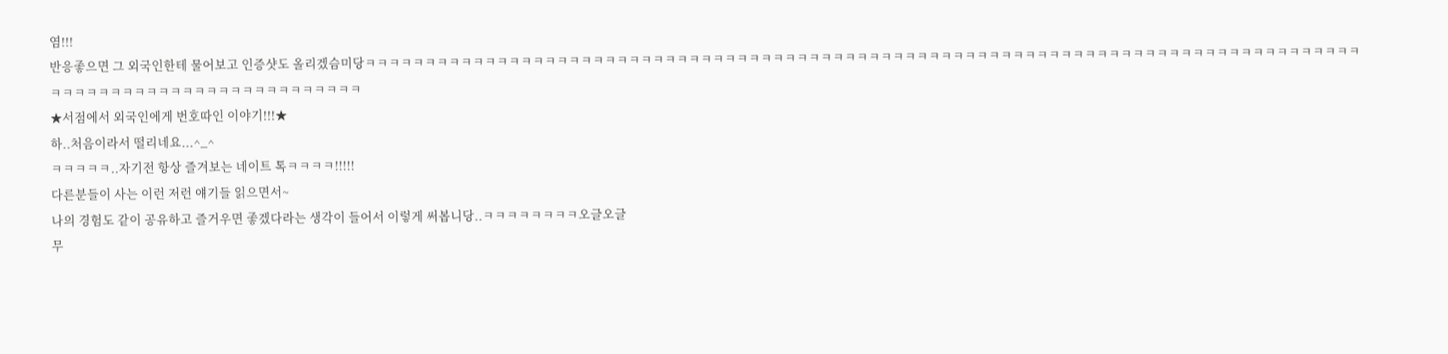염!!!
반응좋으면 그 외국인한테 물어보고 인증샷도 올리겠슴미당ㅋㅋㅋㅋㅋㅋㅋㅋㅋㅋㅋㅋㅋㅋㅋㅋㅋㅋㅋㅋㅋㅋㅋㅋㅋㅋㅋㅋㅋㅋㅋㅋㅋㅋㅋㅋㅋㅋㅋㅋㅋㅋㅋㅋㅋㅋㅋㅋㅋㅋㅋㅋㅋㅋㅋㅋㅋㅋㅋㅋㅋㅋㅋㅋㅋㅋㅋㅋㅋㅋㅋㅋㅋㅋㅋㅋㅋㅋㅋㅋㅋㅋㅋㅋㅋㅋㅋㅋㅋㅋㅋㅋㅋㅋㅋㅋㅋㅋㅋㅋㅋㅋㅋㅋㅋㅋㅋㅋㅋ
★서점에서 외국인에게 번호따인 이야기!!!★
하..처음이라서 떨리네요...^_^
ㅋㅋㅋㅋㅋ..자기전 항상 즐겨보는 네이트 톡ㅋㅋㅋㅋ!!!!!
다른분들이 사는 이런 저런 얘기들 읽으면서~
나의 경험도 같이 공유하고 즐거우면 좋겠다라는 생각이 들어서 이렇게 써봅니당..ㅋㅋㅋㅋㅋㅋㅋㅋ오글오글
무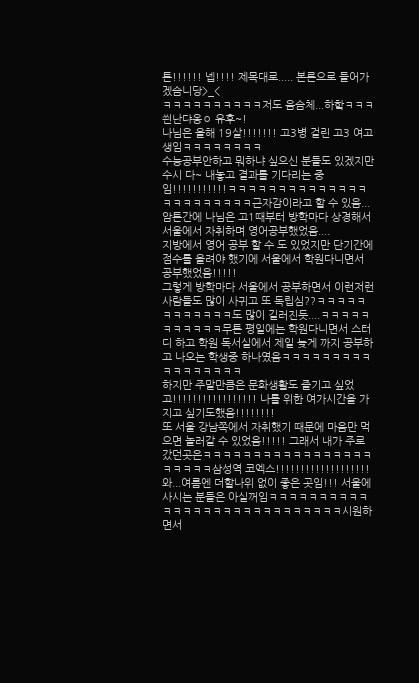튼!!!!!! 넵!!!! 제목대로..... 본론으로 들어가겠슴니당>_<
ㅋㅋㅋㅋㅋㅋㅋㅋㅋㅋ저도 음슴체...하핰ㅋㅋㅋ씐난댜옹ㅇ 유후~!
나님은 올해 19살!!!!!!! 고3병 걸린 고3 여고생임ㅋㅋㅋㅋㅋㅋㅋㅋ
수능공부안하고 뭐하냐 싶으신 분들도 있겠지만 수시 다~ 내놓고 결과를 기다리는 중임!!!!!!!!!!!ㅋㅋㅋㅋㅋㅋㅋㅋㅋㅋㅋㅋㅋㅋㅋㅋㅋㅋㅋㅋㅋㅋㅋ근자감이라고 할 수 있음...
암튼간에 나님은 고1때부터 방학마다 상경해서 서울에서 자취하며 영어공부했었음....
지방에서 영어 공부 할 수 도 있었지만 단기간에 점수를 올려야 했기에 서울에서 학원다니면서 공부했었음!!!!!
그렇게 방학마다 서울에서 공부하면서 이런저런 사람들도 많이 사귀고 또 독립심??ㅋㅋㅋㅋㅋㅋㅋㅋㅋㅋㅋㅋ도 많이 길러진듯....ㅋㅋㅋㅋㅋㅋㅋㅋㅋㅋㅋ무튼 평일에는 학원다니면서 스터디 하고 학원 독서실에서 제일 늦게 까지 공부하고 나오는 학생중 하나였음ㅋㅋㅋㅋㅋㅋㅋㅋㅋㅋㅋㅋㅋㅋㅋㅋㅋ
하지만 주말만큼은 문화생활도 즐기고 싶었고!!!!!!!!!!!!!!!!! 나를 위한 여가시간을 가지고 싶기도했음!!!!!!!!
또 서울 강남쪽에서 자취했기 때문에 마음만 먹으면 놀러갈 수 있었음!!!!! 그래서 내가 주로 갔던곳은ㅋㅋㅋㅋㅋㅋㅋㅋㅋㅋㅋㅋㅋㅋㅋㅋㅋㅋㅋㅋㅋㅋ삼성역 코엑스!!!!!!!!!!!!!!!!!!!
와...여름엔 더할나위 없이 좋은 곳임!!! 서울에 사시는 분들은 아실꺼임ㅋㅋㅋㅋㅋㅋㅋㅋㅋㅋㅋㅋㅋㅋㅋㅋㅋㅋㅋㅋㅋㅋㅋㅋㅋㅋㅋㅋ시원하면서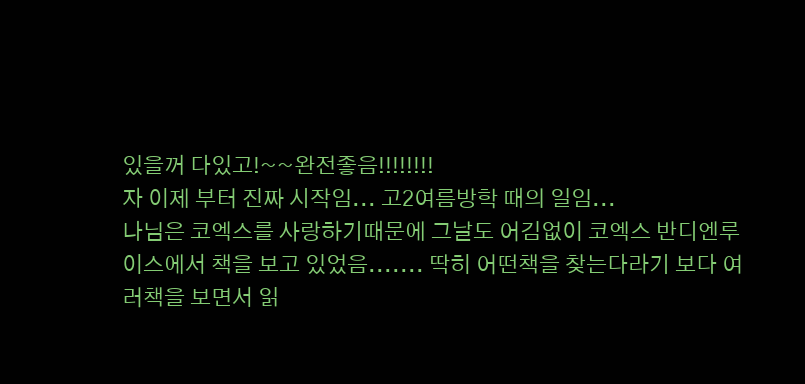있을꺼 다있고!~~완전좋음!!!!!!!!
자 이제 부터 진짜 시작임... 고2여름방학 때의 일임...
나님은 코엑스를 사랑하기때문에 그날도 어김없이 코엑스 반디엔루이스에서 책을 보고 있었음....... 딱히 어떤책을 찾는다라기 보다 여러책을 보면서 읽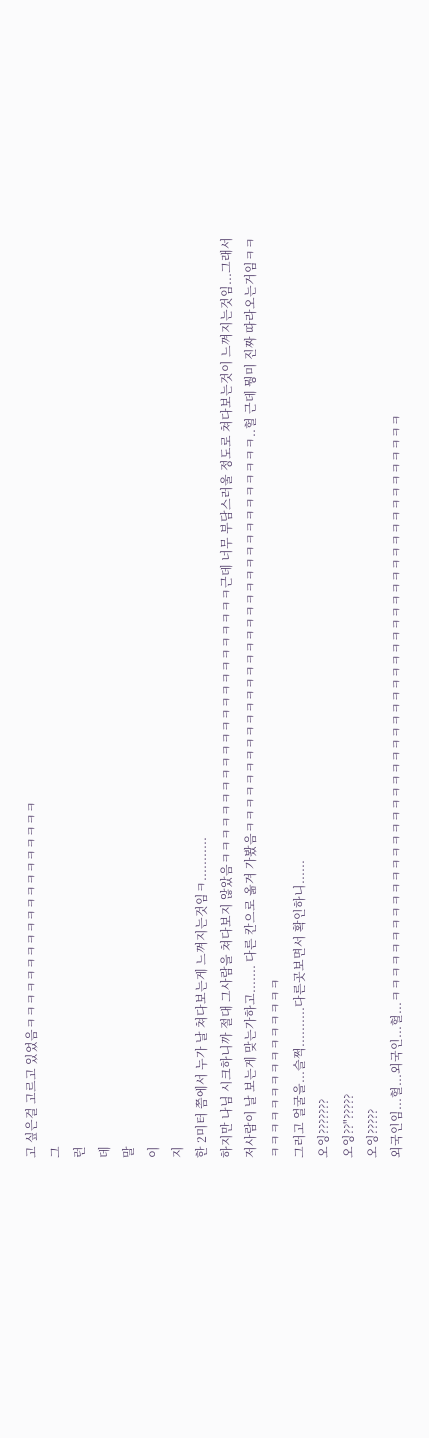고 싶은걸 고르고 있었음ㅋㅋㅋㅋㅋㅋㅋㅋㅋㅋㅋㅋㅋㅋㅋㅋㅋㅋㅋ
그
런
데
말
이
지
한 2미터 쯤에서 누가 날 쳐다보는게 느껴지는것임ㅋ...........
하지만 나님 시크하니까 절대 그사람을 쳐다보지 않았음ㅋㅋㅋㅋㅋㅋㅋㅋㅋㅋㅋㅋㅋㅋㅋㅋㅋㅋㅋㅋㅋㅋㅋ근데 너무 부담스러울 정도로 쳐다보는것이 느껴지는것임...그래서 저사람이 날 보는게 맞는가하고....... 다른 칸으로 옮겨 가봤음ㅋㅋㅋㅋㅋㅋㅋㅋㅋㅋㅋㅋㅋㅋㅋㅋㅋㅋㅋㅋㅋㅋㅋㅋㅋㅋㅋㅋㅋㅋㅋㅋㅋ..헐 근데 뭥미 진짜 따라오는거임ㅋㅋㅋㅋㅋㅋㅋㅋㅋㅋㅋㅋㅋㅋㅋㅋㅋ
그러고 얼굴을...슬쩍..........다른곳보면서 확인하니......
오잉???????
오잉??"?????
오잉?????
외국인임...헐...외국인...헐...ㅋㅋㅋㅋㅋㅋㅋㅋㅋㅋㅋㅋㅋㅋㅋㅋㅋㅋㅋㅋㅋㅋㅋㅋㅋㅋㅋㅋㅋㅋㅋㅋㅋㅋㅋㅋㅋㅋㅋㅋㅋㅋㅋㅋㅋㅋㅋㅋㅋ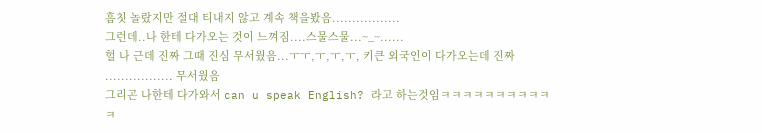흠칫 놀랐지만 절대 티내지 않고 계속 책을봤음.................
그런데..나 한테 다가오는 것이 느껴짐....스물스물...~_~......
헐 나 근데 진짜 그때 진심 무서웠음...ㅜㅜ,ㅜ,ㅜ,ㅜ, 키큰 외국인이 다가오는데 진짜 ................. 무서웠음
그리곤 나한테 다가와서 can u speak English? 라고 하는것임ㅋㅋㅋㅋㅋㅋㅋㅋㅋㅋㅋ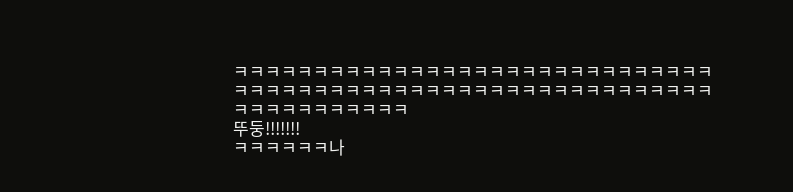ㅋㅋㅋㅋㅋㅋㅋㅋㅋㅋㅋㅋㅋㅋㅋㅋㅋㅋㅋㅋㅋㅋㅋㅋㅋㅋㅋㅋㅋㅋㅋㅋㅋㅋㅋㅋㅋㅋㅋㅋㅋㅋㅋㅋㅋㅋㅋㅋㅋㅋㅋㅋㅋㅋㅋㅋㅋㅋㅋㅋㅋㅋㅋㅋㅋㅋㅋㅋㅋㅋㅋ
뚜둥!!!!!!!
ㅋㅋㅋㅋㅋㅋ나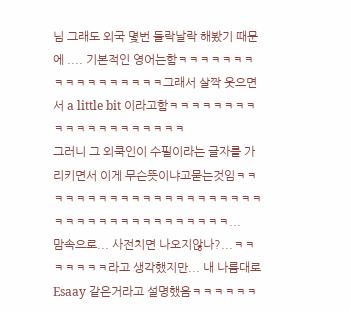님 그래도 외국 몇번 들락날락 해봤기 때문에 .... 기본적인 영어는함ㅋㅋㅋㅋㅋㅋㅋㅋㅋㅋㅋㅋㅋㅋㅋㅋㅋ그래서 살짝 웃으면서 a little bit 이라고함ㅋㅋㅋㅋㅋㅋㅋㅋㅋㅋㅋㅋㅋㅋㅋㅋㅋㅋㅋㅋ
그러니 그 외쿡인이 수필이라는 글자를 가리키면서 이게 무슨뜻이냐고묻는것임ㅋㅋㅋㅋㅋㅋㅋㅋㅋㅋㅋㅋㅋㅋㅋㅋㅋㅋㅋㅋㅋㅋㅋㅋㅋㅋㅋㅋㅋㅋㅋㅋㅋㅋㅋㅋㅋ...
맘속으로... 사전치면 나오지않나?...ㅋㅋㅋㅋㅋㅋㅋ라고 생각했지만... 내 나름대로 Esaay 같은거라고 설명했음ㅋㅋㅋㅋㅋㅋ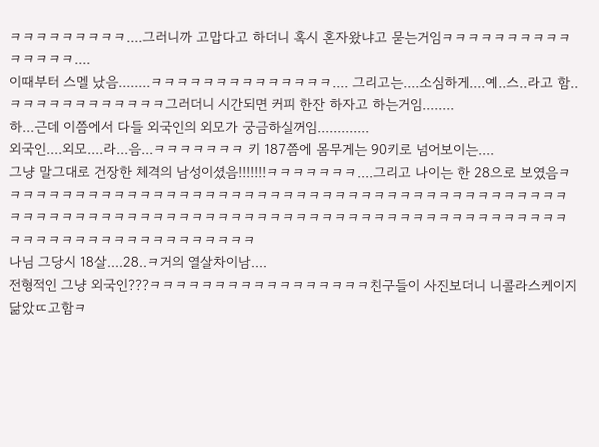ㅋㅋㅋㅋㅋㅋㅋㅋㅋ....그러니까 고맙다고 하더니 혹시 혼자왔냐고 묻는거임ㅋㅋㅋㅋㅋㅋㅋㅋㅋㅋㅋㅋㅋㅋㅋ....
이때부터 스멜 났음........ㅋㅋㅋㅋㅋㅋㅋㅋㅋㅋㅋㅋㅋㅋ.... 그리고는....소심하게....예..스..라고 함..ㅋㅋㅋㅋㅋㅋㅋㅋㅋㅋㅋㅋ그러더니 시간되면 커피 한잔 하자고 하는거임........
하...근데 이쯤에서 다들 외국인의 외모가 궁금하실꺼임.............
외국인....외모....라...음...ㅋㅋㅋㅋㅋㅋㅋ 키 187쯤에 몸무게는 90키로 넘어보이는....
그냥 말그대로 건장한 체격의 남성이셨음!!!!!!!ㅋㅋㅋㅋㅋㅋㅋ....그리고 나이는 한 28으로 보였음ㅋㅋㅋㅋㅋㅋㅋㅋㅋㅋㅋㅋㅋㅋㅋㅋㅋㅋㅋㅋㅋㅋㅋㅋㅋㅋㅋㅋㅋㅋㅋㅋㅋㅋㅋㅋㅋㅋㅋㅋㅋㅋㅋㅋㅋㅋㅋㅋㅋㅋㅋㅋㅋㅋㅋㅋㅋㅋㅋㅋㅋㅋㅋㅋㅋㅋㅋㅋㅋㅋㅋㅋㅋㅋㅋㅋㅋㅋㅋㅋㅋㅋㅋㅋㅋㅋㅋㅋㅋㅋㅋㅋㅋㅋㅋㅋㅋㅋㅋㅋㅋㅋㅋㅋㅋㅋ
나님 그당시 18살....28..ㅋ거의 열살차이남....
전형적인 그냥 외국인???ㅋㅋㅋㅋㅋㅋㅋㅋㅋㅋㅋㅋㅋㅋㅋㅋㅋ친구들이 사진보더니 니콜라스케이지 닮았ㄸ고함ㅋ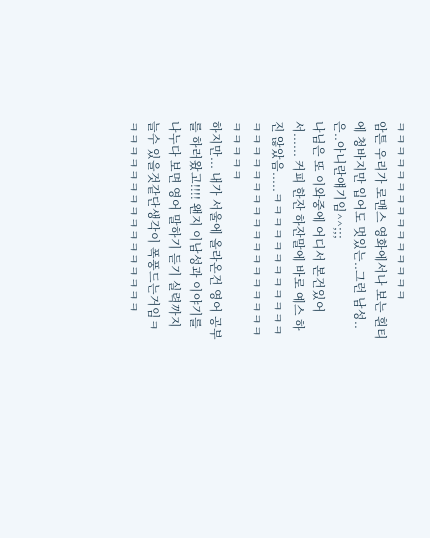ㅋㅋㅋㅋㅋㅋㅋㅋㅋㅋㅋㅋㅋㅋㅋ
암튼 우리가 로맨스 영화에서나 보는 흰티에 청바지만 입어도 멋있는..그런 남성..은..아니란얘기임^^;;;
나님은 또 이와중에 어디서 본건있어서...... 커피 한잔 하잔말에 바로 예스 하진 않았음.....ㅋㅋㅋㅋㅋㅋㅋㅋㅋㅋㅋㅋㅋㅋㅋㅋㅋㅋㅋㅋㅋㅋㅋㅋㅋㅋㅋㅋㅋㅋㅋㅋㅋㅋㅋ
하지만... 내가 서울에 올라온건 영어 공부를 하러왔고!!!! 왠지 이남성과 이야기를 나누다 보면 영어 말하기 듣기 실력까지 늘수 있을것같단생각이 폭풍드는거임ㅋㅋㅋㅋㅋㅋㅋㅋㅋㅋㅋㅋㅋㅋㅋㅋㅋ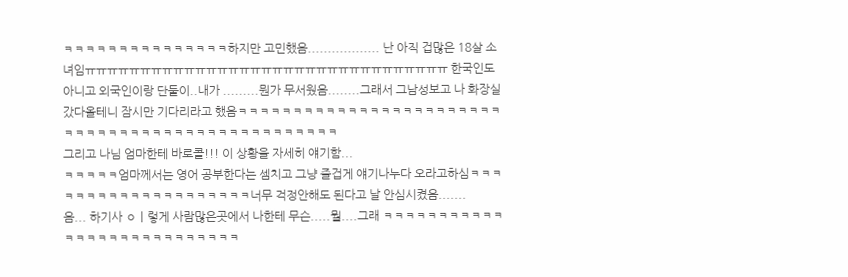ㅋㅋㅋㅋㅋㅋㅋㅋㅋㅋㅋㅋㅋㅋㅋ하지만 고민했음.................. 난 아직 겁많은 18살 소녀임ㅠㅠㅠㅠㅠㅠㅠㅠㅠㅠㅠㅠㅠㅠㅠㅠㅠㅠㅠㅠㅠㅠㅠㅠㅠㅠㅠㅠㅠㅠㅠㅠㅠ 한국인도 아니고 외국인이랑 단둘이..내가 .........뭔가 무서웠음........그래서 그남성보고 나 화장실 갔다올테니 잠시만 기다리라고 했음ㅋㅋㅋㅋㅋㅋㅋㅋㅋㅋㅋㅋㅋㅋㅋㅋㅋㅋㅋㅋㅋㅋㅋㅋㅋㅋㅋㅋㅋㅋㅋㅋㅋㅋㅋㅋㅋㅋㅋㅋㅋㅋㅋㅋㅋㅋㅋㅋㅋ
그리고 나님 엄마한테 바로콜!!! 이 상황을 자세히 얘기함...
ㅋㅋㅋㅋㅋ엄마께서는 영어 공부한다는 셈치고 그냥 즐겁게 얘기나누다 오라고하심ㅋㅋㅋㅋㅋㅋㅋㅋㅋㅋㅋㅋㅋㅋㅋㅋㅋㅋㅋㅋ너무 걱정안해도 된다고 날 안심시켰음.......
음... 하기사 ㅇㅣ렇게 사람많은곳에서 나한테 무슨.....뭘....그래 ㅋㅋㅋㅋㅋㅋㅋㅋㅋㅋㅋㅋㅋㅋㅋㅋㅋㅋㅋㅋㅋㅋㅋㅋㅋㅋㅋ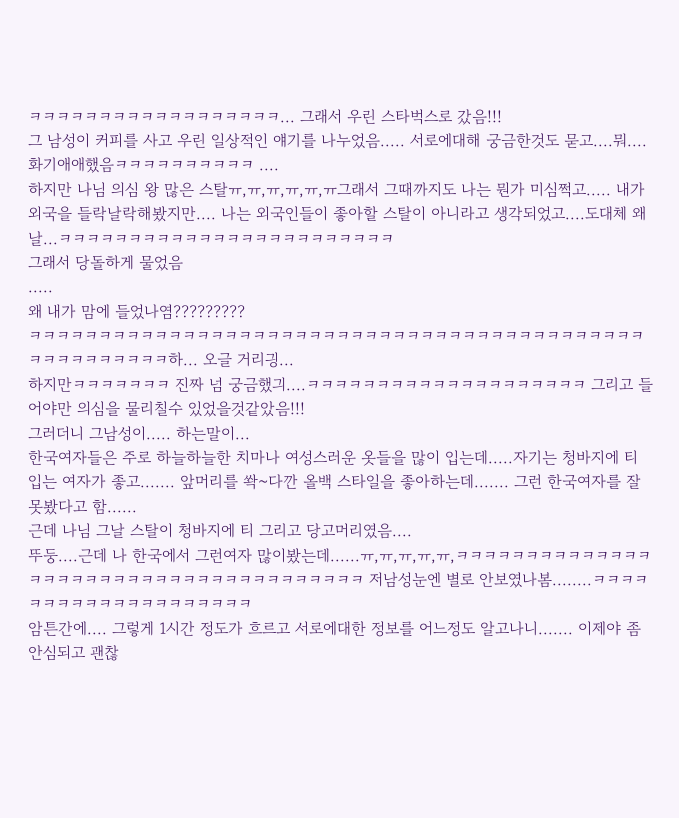ㅋㅋㅋㅋㅋㅋㅋㅋㅋㅋㅋㅋㅋㅋㅋㅋㅋㅋ... 그래서 우린 스타벅스로 갔음!!!
그 남성이 커피를 사고 우린 일상적인 얘기를 나누었음..... 서로에대해 궁금한것도 묻고....뭐....화기애애했음ㅋㅋㅋㅋㅋㅋㅋㅋㅋㅋ ....
하지만 나님 의심 왕 많은 스탈ㅠ,ㅠ,ㅠ,ㅠ,ㅠ,ㅠ그래서 그때까지도 나는 뭔가 미심쩍고..... 내가 외국을 들락날락해봤지만.... 나는 외국인들이 좋아할 스탈이 아니라고 생각되었고....도대체 왜 날...ㅋㅋㅋㅋㅋㅋㅋㅋㅋㅋㅋㅋㅋㅋㅋㅋㅋㅋㅋㅋㅋㅋㅋㅋ
그래서 당돌하게 물었음
.....
왜 내가 맘에 들었나염?????????
ㅋㅋㅋㅋㅋㅋㅋㅋㅋㅋㅋㅋㅋㅋㅋㅋㅋㅋㅋㅋㅋㅋㅋㅋㅋㅋㅋㅋㅋㅋㅋㅋㅋㅋㅋㅋㅋㅋㅋㅋㅋㅋㅋㅋㅋㅋㅋㅋㅋㅋㅋㅋㅋㅋ하... 오글 거리긩...
하지만ㅋㅋㅋㅋㅋㅋㅋ 진짜 넘 궁금했긔....ㅋㅋㅋㅋㅋㅋㅋㅋㅋㅋㅋㅋㅋㅋㅋㅋㅋㅋㅋㅋ 그리고 들어야만 의심을 물리칠수 있었을것같았음!!!
그러더니 그남성이..... 하는말이...
한국여자들은 주로 하늘하늘한 치마나 여성스러운 옷들을 많이 입는데.....자기는 청바지에 티 입는 여자가 좋고....... 앞머리를 쏵~다깐 올백 스타일을 좋아하는데....... 그런 한국여자를 잘못봤다고 함......
근데 나님 그날 스탈이 청바지에 티 그리고 당고머리였음....
뚜둥....근데 나 한국에서 그런여자 많이봤는데......ㅠ,ㅠ,ㅠ,ㅠ,ㅠ,ㅋㅋㅋㅋㅋㅋㅋㅋㅋㅋㅋㅋㅋㅋㅋㅋㅋㅋㅋㅋㅋㅋㅋㅋㅋㅋㅋㅋㅋㅋㅋㅋㅋㅋㅋㅋㅋㅋ 저남성눈엔 별로 안보였나봄........ㅋㅋㅋㅋㅋㅋㅋㅋㅋㅋㅋㅋㅋㅋㅋㅋㅋㅋㅋㅋ
암튼간에.... 그렇게 1시간 정도가 흐르고 서로에대한 정보를 어느정도 알고나니....... 이제야 좀 안심되고 괜찮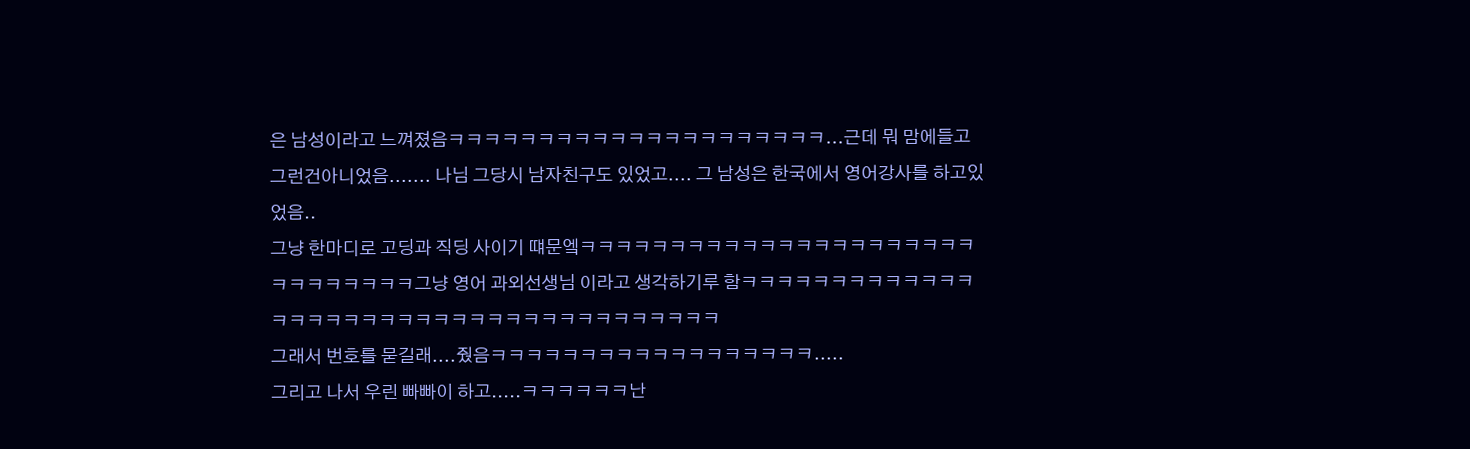은 남성이라고 느껴졌음ㅋㅋㅋㅋㅋㅋㅋㅋㅋㅋㅋㅋㅋㅋㅋㅋㅋㅋㅋㅋㅋ...근데 뭐 맘에들고 그런건아니었음....... 나님 그당시 남자친구도 있었고.... 그 남성은 한국에서 영어강사를 하고있었음..
그냥 한마디로 고딩과 직딩 사이기 떄문엨ㅋㅋㅋㅋㅋㅋㅋㅋㅋㅋㅋㅋㅋㅋㅋㅋㅋㅋㅋㅋㅋㅋㅋㅋㅋㅋㅋㅋㅋㅋ그냥 영어 과외선생님 이라고 생각하기루 함ㅋㅋㅋㅋㅋㅋㅋㅋㅋㅋㅋㅋㅋㅋㅋㅋㅋㅋㅋㅋㅋㅋㅋㅋㅋㅋㅋㅋㅋㅋㅋㅋㅋㅋㅋㅋㅋㅋ
그래서 번호를 묻길래....줬음ㅋㅋㅋㅋㅋㅋㅋㅋㅋㅋㅋㅋㅋㅋㅋㅋㅋㅋ.....
그리고 나서 우린 빠빠이 하고.....ㅋㅋㅋㅋㅋㅋ난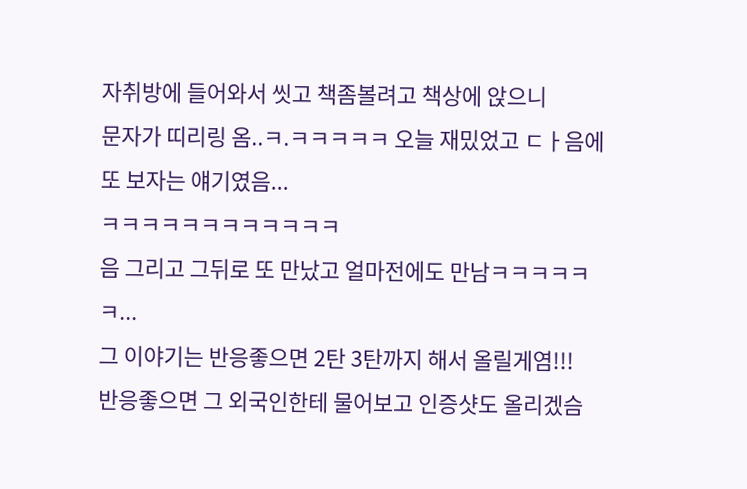자취방에 들어와서 씻고 책좀볼려고 책상에 앉으니
문자가 띠리링 옴..ㅋ.ㅋㅋㅋㅋㅋ 오늘 재밌었고 ㄷㅏ음에 또 보자는 얘기였음...
ㅋㅋㅋㅋㅋㅋㅋㅋㅋㅋㅋㅋ
음 그리고 그뒤로 또 만났고 얼마전에도 만남ㅋㅋㅋㅋㅋㅋ...
그 이야기는 반응좋으면 2탄 3탄까지 해서 올릴게염!!!
반응좋으면 그 외국인한테 물어보고 인증샷도 올리겠슴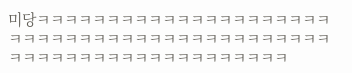미당ㅋㅋㅋㅋㅋㅋㅋㅋㅋㅋㅋㅋㅋㅋㅋㅋㅋㅋㅋㅋㅋㅋㅋㅋㅋㅋㅋㅋㅋㅋㅋㅋㅋㅋㅋㅋㅋㅋㅋㅋㅋㅋㅋㅋㅋㅋㅋㅋㅋㅋㅋㅋㅋㅋㅋㅋㅋㅋㅋㅋㅋㅋㅋㅋ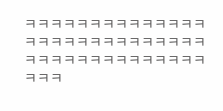ㅋㅋㅋㅋㅋㅋㅋㅋㅋㅋㅋㅋㅋㅋㅋㅋㅋㅋㅋㅋㅋㅋㅋㅋㅋㅋㅋㅋㅋㅋㅋㅋㅋㅋㅋㅋㅋㅋㅋㅋㅋㅋㅋㅋㅋ